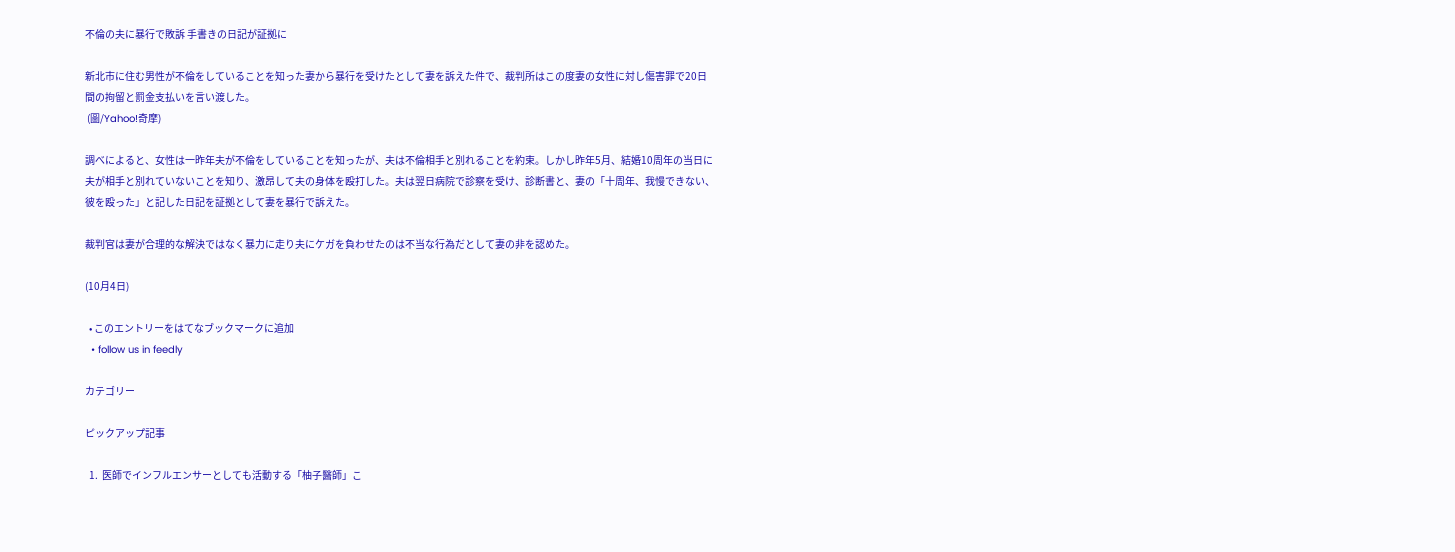不倫の夫に暴行で敗訴 手書きの日記が証拠に

新北市に住む男性が不倫をしていることを知った妻から暴行を受けたとして妻を訴えた件で、裁判所はこの度妻の女性に対し傷害罪で20日間の拘留と罰金支払いを言い渡した。
 (圖/Yahoo!奇摩)

調べによると、女性は一昨年夫が不倫をしていることを知ったが、夫は不倫相手と別れることを約束。しかし昨年5月、結婚10周年の当日に夫が相手と別れていないことを知り、激昂して夫の身体を殴打した。夫は翌日病院で診察を受け、診断書と、妻の「十周年、我慢できない、彼を殴った」と記した日記を証拠として妻を暴行で訴えた。

裁判官は妻が合理的な解決ではなく暴力に走り夫にケガを負わせたのは不当な行為だとして妻の非を認めた。

(10月4日)

  • このエントリーをはてなブックマークに追加
  • follow us in feedly

カテゴリー

ピックアップ記事

  1.  医師でインフルエンサーとしても活動する「柚子醫師」こ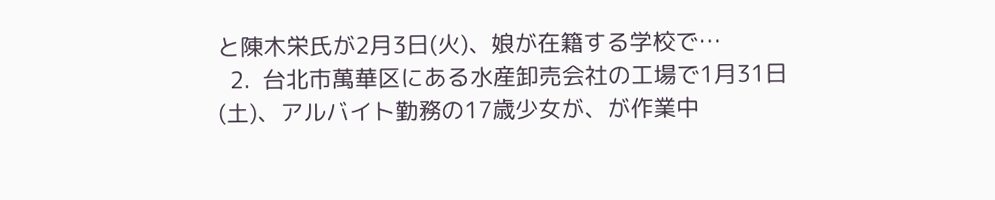と陳木栄氏が2月3日(火)、娘が在籍する学校で…
  2.  台北市萬華区にある水産卸売会社の工場で1月31日(土)、アルバイト勤務の17歳少女が、が作業中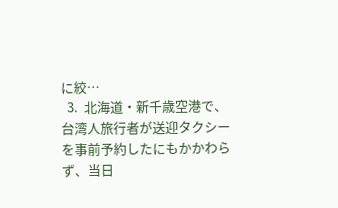に絞…
  3.  北海道・新千歳空港で、台湾人旅行者が送迎タクシーを事前予約したにもかかわらず、当日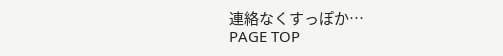連絡なくすっぽか…
PAGE TOP